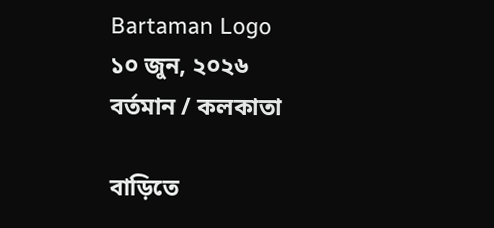Bartaman Logo
১০ জুন, ২০২৬
বর্তমান / কলকাতা

বাড়িতে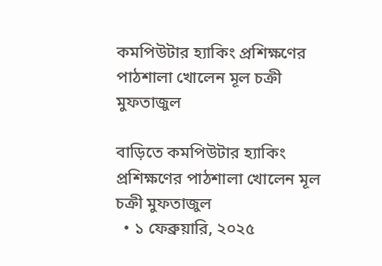কমপিউটার হ্যাকিং প্রশিক্ষণের পাঠশালা খোলেন মূল চক্রী মুফতাজুল

বাড়িতে কমপিউটার হ্যাকিং প্রশিক্ষণের পাঠশালা খোলেন মূল চক্রী মুফতাজুল
  • ১ ফেব্রুয়ারি, ২০২৫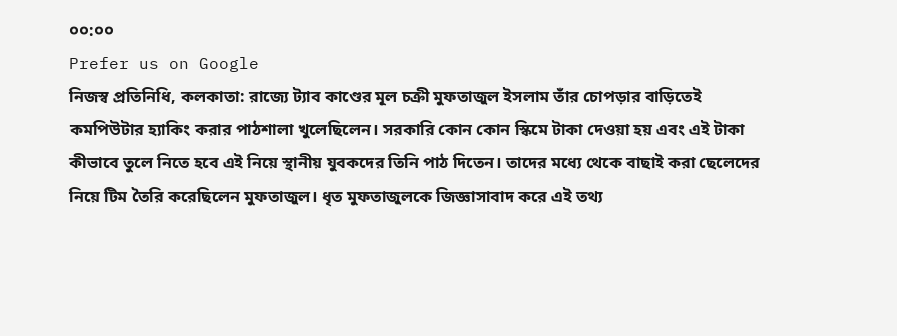০০:০০
Prefer us on Google
নিজস্ব প্রতিনিধি, কলকাতা: রাজ্যে ট্যাব কাণ্ডের মূল চক্রী মুফতাজুল ইসলাম তাঁর চোপড়ার বাড়িতেই কমপিউটার হ্যাকিং করার পাঠশালা খুলেছিলেন। সরকারি কোন কোন স্কিমে টাকা দেওয়া হয় এবং এই টাকা কীভাবে তুলে নিতে হবে এই নিয়ে স্থানীয় যুবকদের তিনি পাঠ দিতেন। তাদের মধ্যে থেকে বাছাই করা ছেলেদের নিয়ে টিম তৈরি করেছিলেন মুফতাজুল। ধৃত মুফতাজুলকে জিজ্ঞাসাবাদ করে এই তথ্য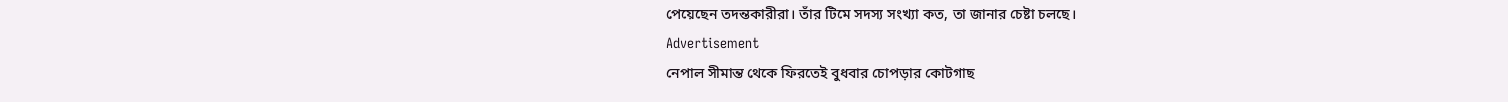পেয়েছেন তদন্তকারীরা। তাঁর টিমে সদস্য সংখ্যা কত, তা জানার চেষ্টা চলছে।
Advertisement
নেপাল সীমান্ত থেকে ফিরতেই বুধবার চোপড়ার কোটগাছ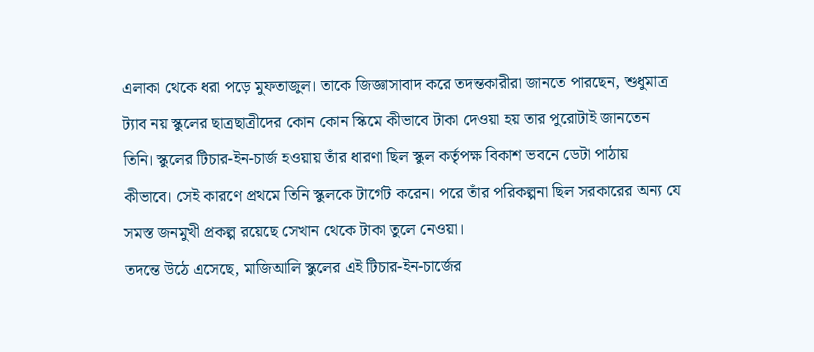এলাকা থেকে ধরা পড়ে মুফতাজুল। তাকে জিজ্ঞাসাবাদ করে তদন্তকারীরা জানতে পারছেন, শুধুমাত্র ট্যাব নয় স্কুলের ছাত্রছাত্রীদের কোন কোন স্কিমে কীভাবে টাকা দেওয়া হয় তার পুরোটাই জানতেন তিনি। স্কুলের টিচার-ইন-চার্জ হওয়ায় তাঁর ধারণা ছিল স্কুল কর্তৃপক্ষ বিকাশ ভবনে ডেটা পাঠায় কীভাবে। সেই কারণে প্রথমে তিনি স্কুলকে টার্গেট করেন। পরে তাঁর পরিকল্পনা ছিল সরকারের অন্য যে সমস্ত জনমুখী প্রকল্প রয়েছে সেখান থেকে টাকা তুলে নেওয়া।
তদন্তে উঠে এসেছে, মাজিআলি স্কুলের এই টিচার-ইন-চার্জের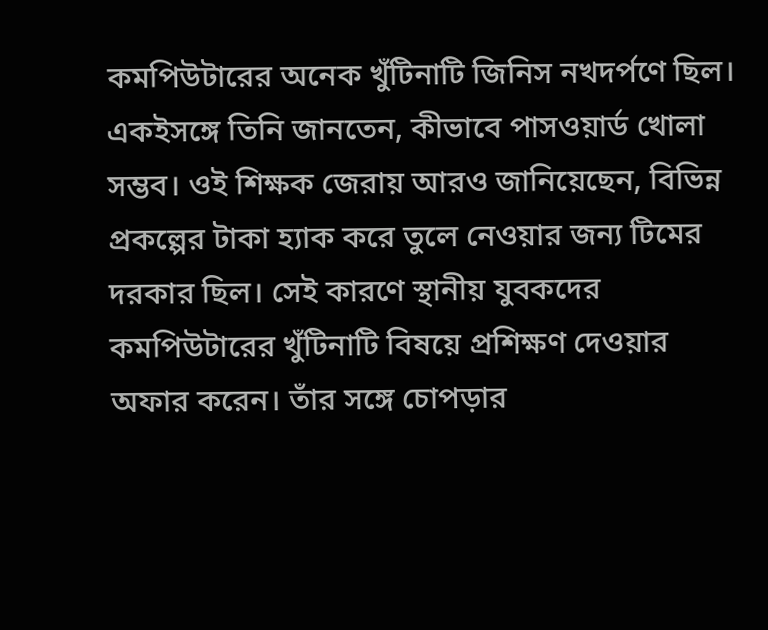কমপিউটারের অনেক খুঁটিনাটি জিনিস নখদর্পণে ছিল। একইসঙ্গে তিনি জানতেন, কীভাবে পাসওয়ার্ড খোলা সম্ভব। ওই শিক্ষক জেরায় আরও জানিয়েছেন, বিভিন্ন প্রকল্পের টাকা হ্যাক করে তুলে নেওয়ার জন্য টিমের দরকার ছিল। সেই কারণে স্থানীয় যুবকদের কমপিউটারের খুঁটিনাটি বিষয়ে প্রশিক্ষণ দেওয়ার অফার করেন। তাঁর সঙ্গে চোপড়ার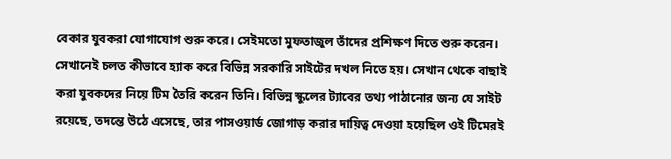বেকার যুবকরা যোগাযোগ শুরু করে। সেইমতো মুফতাজুল তাঁদের প্রশিক্ষণ দিতে শুরু করেন। সেখানেই চলত কীভাবে হ্যাক করে বিভিন্ন সরকারি সাইটের দখল নিতে হয়। সেখান থেকে বাছাই করা যুবকদের নিয়ে টিম তৈরি করেন তিনি। বিভিন্ন স্কুলের ট্যাবের তথ্য পাঠানোর জন্য যে সাইট রয়েছে, তদন্তে উঠে এসেছে, তার পাসওয়ার্ড জোগাড় করার দায়িত্ব দেওয়া হয়েছিল ওই টিমেরই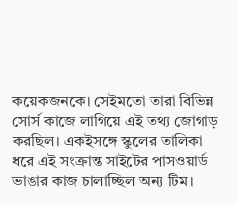কয়েকজনকে। সেইমতো তারা বিভিন্ন সোর্স কাজে লাগিয়ে এই তথ্য জোগাড় করছিল। একইসঙ্গে স্কুলের তালিকা ধরে এই সংক্রান্ত সাইটের পাসওয়ার্ড ভাঙার কাজ চালাচ্ছিল অন্য টিম।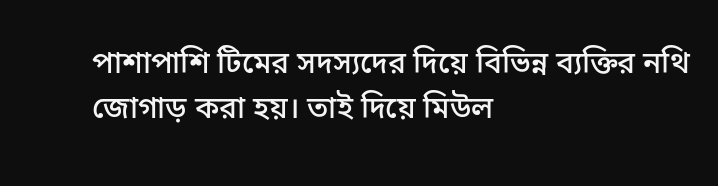পাশাপাশি টিমের সদস্যদের দিয়ে বিভিন্ন ব্যক্তির নথি জোগাড় করা হয়। তাই দিয়ে মিউল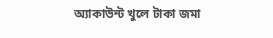অ্যাকাউন্ট খুলে টাকা জমা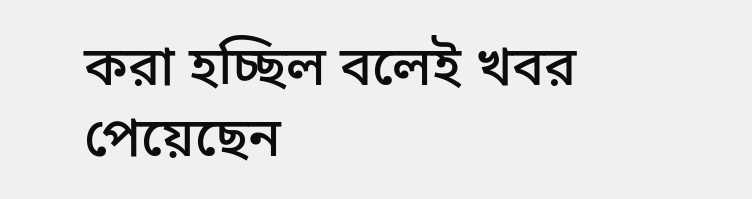করা হচ্ছিল বলেই খবর পেয়েছেন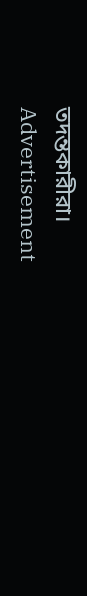তদন্তকারীরা।
Advertisement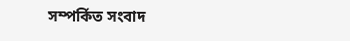সম্পর্কিত সংবাদ